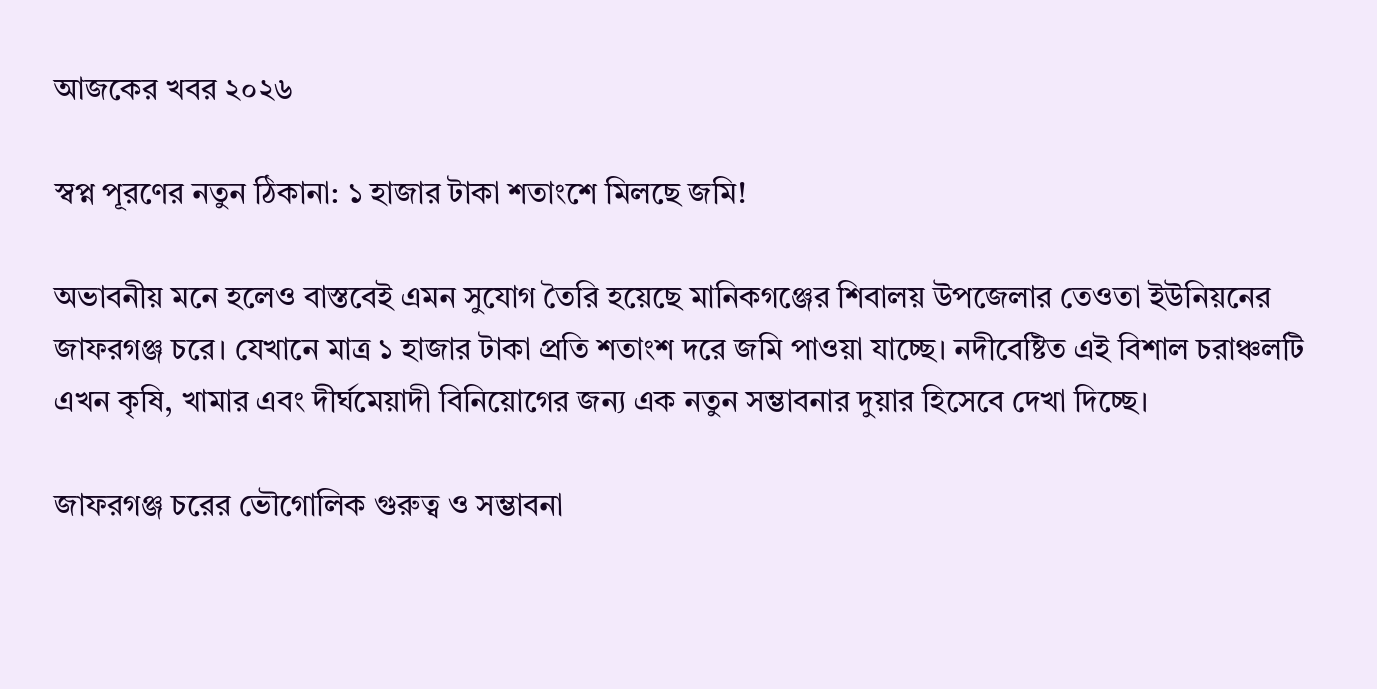আজকের খবর ২০২৬

স্বপ্ন পূরণের নতুন ঠিকানা: ১ হাজার টাকা শতাংশে মিলছে জমি!

অভাবনীয় মনে হলেও বাস্তবেই এমন সুযোগ তৈরি হয়েছে মানিকগঞ্জের শিবালয় উপজেলার তেওতা ইউনিয়নের জাফরগঞ্জ চরে। যেখানে মাত্র ১ হাজার টাকা প্রতি শতাংশ দরে জমি পাওয়া যাচ্ছে। নদীবেষ্টিত এই বিশাল চরাঞ্চলটি এখন কৃষি, খামার এবং দীর্ঘমেয়াদী বিনিয়োগের জন্য এক নতুন সম্ভাবনার দুয়ার হিসেবে দেখা দিচ্ছে।

জাফরগঞ্জ চরের ভৌগোলিক গুরুত্ব ও সম্ভাবনা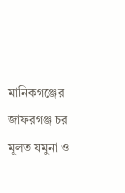মানিকগঞ্জের জাফরগঞ্জ চর মূলত যমুনা ও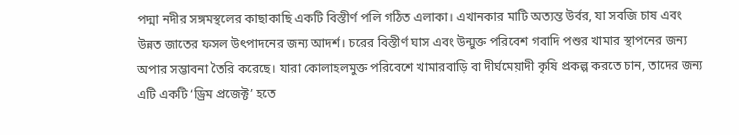পদ্মা নদীর সঙ্গমস্থলের কাছাকাছি একটি বিস্তীর্ণ পলি গঠিত এলাকা। এখানকার মাটি অত্যন্ত উর্বর, যা সবজি চাষ এবং উন্নত জাতের ফসল উৎপাদনের জন্য আদর্শ। চরের বিস্তীর্ণ ঘাস এবং উন্মুক্ত পরিবেশ গবাদি পশুর খামার স্থাপনের জন্য অপার সম্ভাবনা তৈরি করেছে। যারা কোলাহলমুক্ত পরিবেশে খামারবাড়ি বা দীর্ঘমেয়াদী কৃষি প্রকল্প করতে চান, তাদের জন্য এটি একটি ‘ড্রিম প্রজেক্ট’ হতে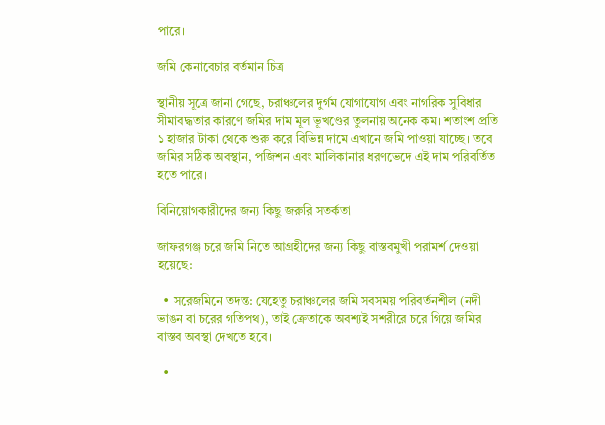পারে।

জমি কেনাবেচার বর্তমান চিত্র

স্থানীয় সূত্রে জানা গেছে, চরাঞ্চলের দুর্গম যোগাযোগ এবং নাগরিক সুবিধার সীমাবদ্ধতার কারণে জমির দাম মূল ভূখণ্ডের তুলনায় অনেক কম। শতাংশ প্রতি ১ হাজার টাকা থেকে শুরু করে বিভিন্ন দামে এখানে জমি পাওয়া যাচ্ছে। তবে জমির সঠিক অবস্থান, পজিশন এবং মালিকানার ধরণভেদে এই দাম পরিবর্তিত হতে পারে।

বিনিয়োগকারীদের জন্য কিছু জরুরি সতর্কতা

জাফরগঞ্জ চরে জমি নিতে আগ্রহীদের জন্য কিছু বাস্তবমুখী পরামর্শ দেওয়া হয়েছে:

  • সরেজমিনে তদন্ত: যেহেতু চরাঞ্চলের জমি সবসময় পরিবর্তনশীল (নদী ভাঙন বা চরের গতিপথ), তাই ক্রেতাকে অবশ্যই সশরীরে চরে গিয়ে জমির বাস্তব অবস্থা দেখতে হবে।

  •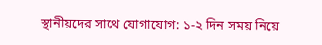স্থানীয়দের সাথে যোগাযোগ: ১-২ দিন সময় নিয়ে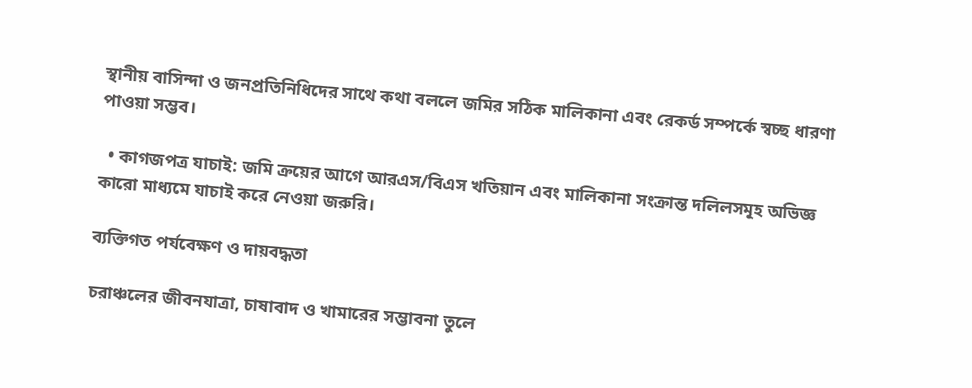স্থানীয় বাসিন্দা ও জনপ্রতিনিধিদের সাথে কথা বললে জমির সঠিক মালিকানা এবং রেকর্ড সম্পর্কে স্বচ্ছ ধারণা পাওয়া সম্ভব।

  • কাগজপত্র যাচাই: জমি ক্রয়ের আগে আরএস/বিএস খতিয়ান এবং মালিকানা সংক্রান্ত দলিলসমূহ অভিজ্ঞ কারো মাধ্যমে যাচাই করে নেওয়া জরুরি।

ব্যক্তিগত পর্যবেক্ষণ ও দায়বদ্ধতা

চরাঞ্চলের জীবনযাত্রা, চাষাবাদ ও খামারের সম্ভাবনা তুলে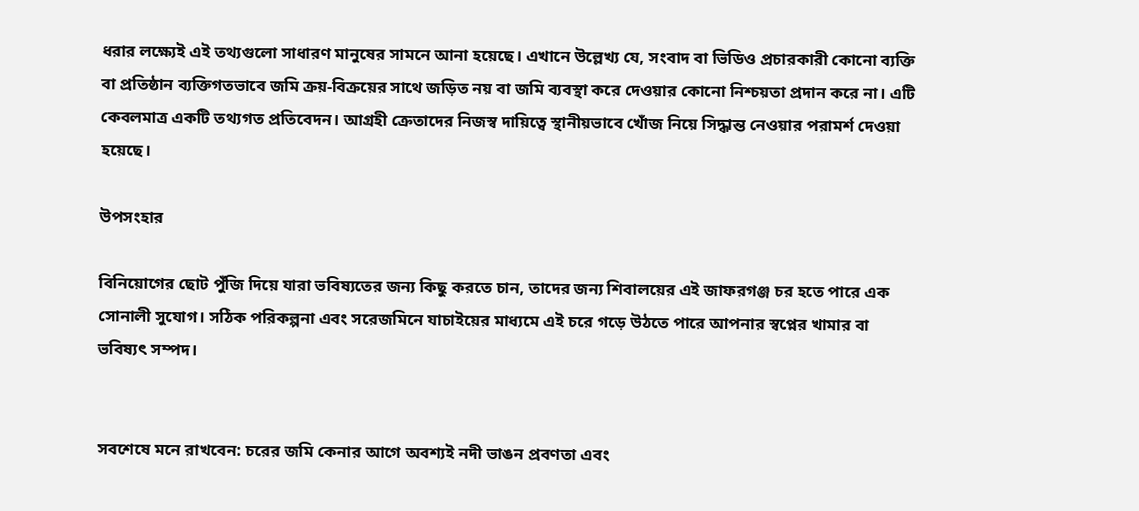ধরার লক্ষ্যেই এই তথ্যগুলো সাধারণ মানুষের সামনে আনা হয়েছে। এখানে উল্লেখ্য যে, সংবাদ বা ভিডিও প্রচারকারী কোনো ব্যক্তি বা প্রতিষ্ঠান ব্যক্তিগতভাবে জমি ক্রয়-বিক্রয়ের সাথে জড়িত নয় বা জমি ব্যবস্থা করে দেওয়ার কোনো নিশ্চয়তা প্রদান করে না। এটি কেবলমাত্র একটি তথ্যগত প্রতিবেদন। আগ্রহী ক্রেতাদের নিজস্ব দায়িত্বে স্থানীয়ভাবে খোঁজ নিয়ে সিদ্ধান্ত নেওয়ার পরামর্শ দেওয়া হয়েছে।

উপসংহার

বিনিয়োগের ছোট পুঁজি দিয়ে যারা ভবিষ্যতের জন্য কিছু করতে চান, তাদের জন্য শিবালয়ের এই জাফরগঞ্জ চর হতে পারে এক সোনালী সুযোগ। সঠিক পরিকল্পনা এবং সরেজমিনে যাচাইয়ের মাধ্যমে এই চরে গড়ে উঠতে পারে আপনার স্বপ্নের খামার বা ভবিষ্যৎ সম্পদ।


সবশেষে মনে রাখবেন: চরের জমি কেনার আগে অবশ্যই নদী ভাঙন প্রবণতা এবং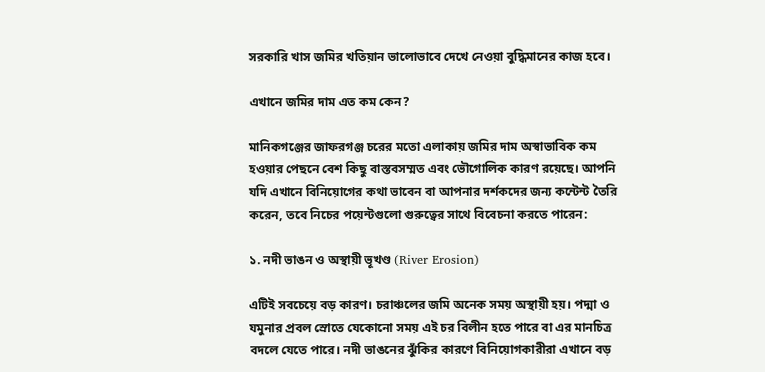সরকারি খাস জমির খতিয়ান ভালোভাবে দেখে নেওয়া বুদ্ধিমানের কাজ হবে।

এখানে জমির দাম এত কম কেন?

মানিকগঞ্জের জাফরগঞ্জ চরের মতো এলাকায় জমির দাম অস্বাভাবিক কম হওয়ার পেছনে বেশ কিছু বাস্তবসম্মত এবং ভৌগোলিক কারণ রয়েছে। আপনি যদি এখানে বিনিয়োগের কথা ভাবেন বা আপনার দর্শকদের জন্য কন্টেন্ট তৈরি করেন, তবে নিচের পয়েন্টগুলো গুরুত্বের সাথে বিবেচনা করতে পারেন:

১. নদী ভাঙন ও অস্থায়ী ভূখণ্ড (River Erosion)

এটিই সবচেয়ে বড় কারণ। চরাঞ্চলের জমি অনেক সময় অস্থায়ী হয়। পদ্মা ও যমুনার প্রবল স্রোতে যেকোনো সময় এই চর বিলীন হতে পারে বা এর মানচিত্র বদলে যেতে পারে। নদী ভাঙনের ঝুঁকির কারণে বিনিয়োগকারীরা এখানে বড়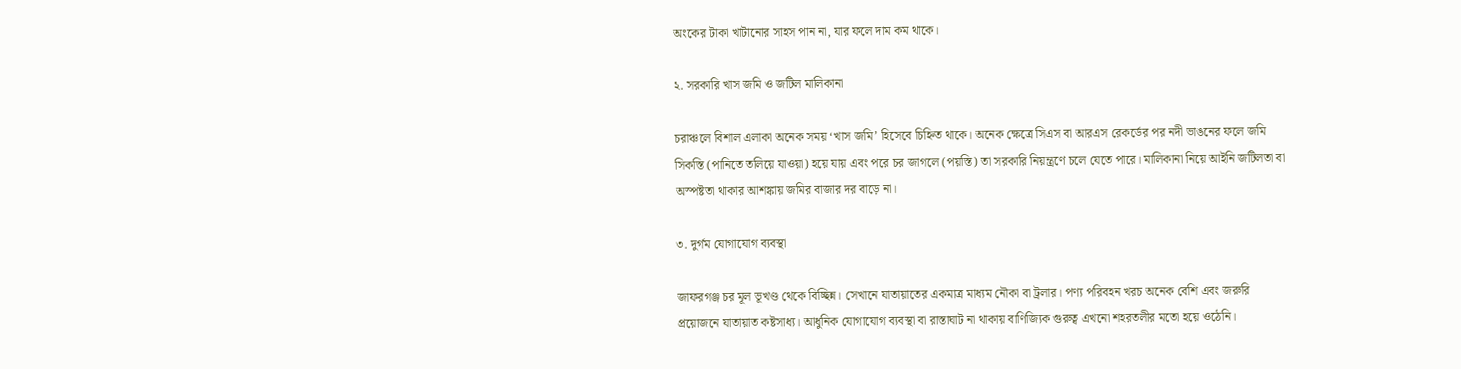অংকের টাকা খাটানোর সাহস পান না, যার ফলে দাম কম থাকে।

২. সরকারি খাস জমি ও জটিল মালিকানা

চরাঞ্চলে বিশাল এলাকা অনেক সময় ‘খাস জমি’ হিসেবে চিহ্নিত থাকে। অনেক ক্ষেত্রে সিএস বা আরএস রেকর্ডের পর নদী ভাঙনের ফলে জমি সিকস্তি (পানিতে তলিয়ে যাওয়া) হয়ে যায় এবং পরে চর জাগলে (পয়স্তি) তা সরকারি নিয়ন্ত্রণে চলে যেতে পারে। মালিকানা নিয়ে আইনি জটিলতা বা অস্পষ্টতা থাকার আশঙ্কায় জমির বাজার দর বাড়ে না।

৩. দুর্গম যোগাযোগ ব্যবস্থা

জাফরগঞ্জ চর মূল ভূখণ্ড থেকে বিচ্ছিন্ন। সেখানে যাতায়াতের একমাত্র মাধ্যম নৌকা বা ট্রলার। পণ্য পরিবহন খরচ অনেক বেশি এবং জরুরি প্রয়োজনে যাতায়াত কষ্টসাধ্য। আধুনিক যোগাযোগ ব্যবস্থা বা রাস্তাঘাট না থাকায় বাণিজ্যিক গুরুত্ব এখনো শহরতলীর মতো হয়ে ওঠেনি।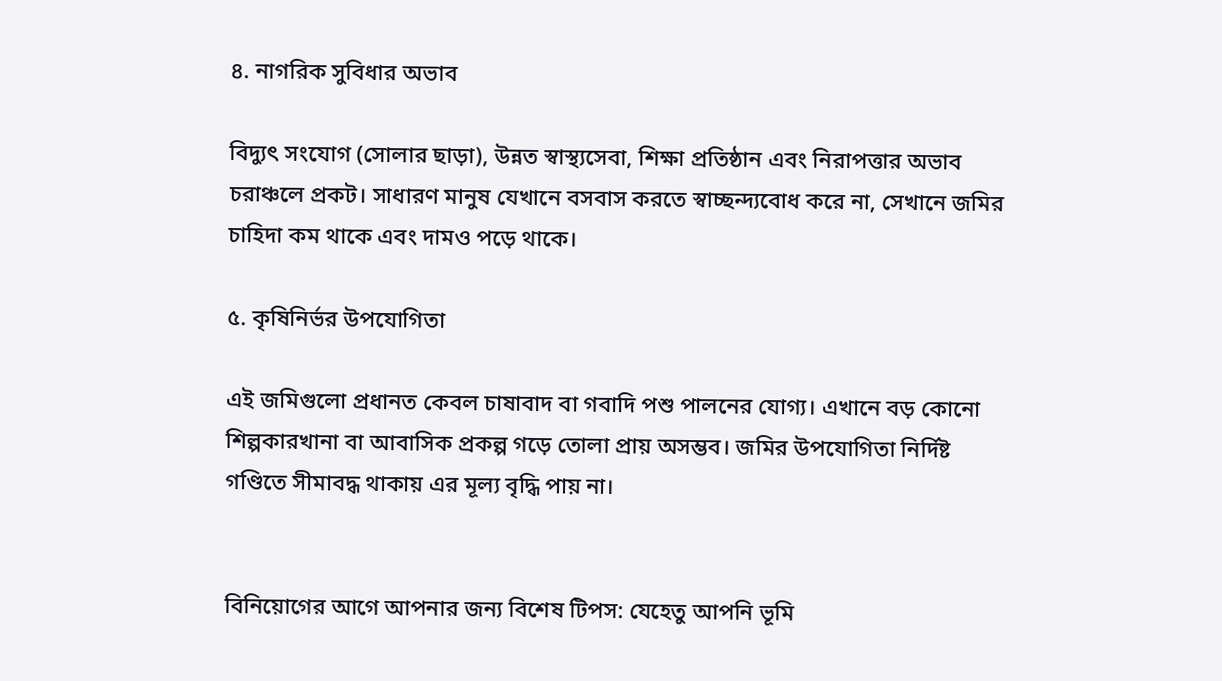৪. নাগরিক সুবিধার অভাব

বিদ্যুৎ সংযোগ (সোলার ছাড়া), উন্নত স্বাস্থ্যসেবা, শিক্ষা প্রতিষ্ঠান এবং নিরাপত্তার অভাব চরাঞ্চলে প্রকট। সাধারণ মানুষ যেখানে বসবাস করতে স্বাচ্ছন্দ্যবোধ করে না, সেখানে জমির চাহিদা কম থাকে এবং দামও পড়ে থাকে।

৫. কৃষিনির্ভর উপযোগিতা

এই জমিগুলো প্রধানত কেবল চাষাবাদ বা গবাদি পশু পালনের যোগ্য। এখানে বড় কোনো শিল্পকারখানা বা আবাসিক প্রকল্প গড়ে তোলা প্রায় অসম্ভব। জমির উপযোগিতা নির্দিষ্ট গণ্ডিতে সীমাবদ্ধ থাকায় এর মূল্য বৃদ্ধি পায় না।


বিনিয়োগের আগে আপনার জন্য বিশেষ টিপস: যেহেতু আপনি ভূমি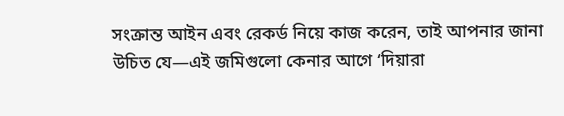সংক্রান্ত আইন এবং রেকর্ড নিয়ে কাজ করেন, তাই আপনার জানা উচিত যে—এই জমিগুলো কেনার আগে ‘দিয়ারা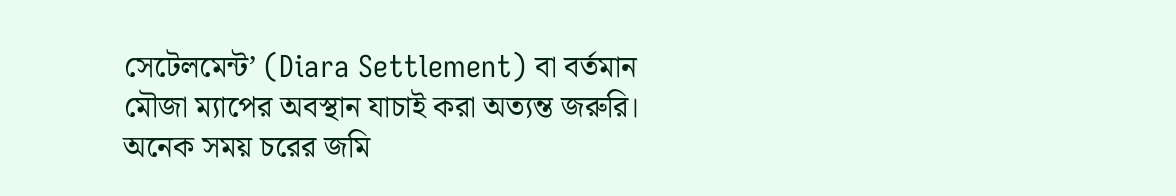সেটেলমেন্ট’ (Diara Settlement) বা বর্তমান মৌজা ম্যাপের অবস্থান যাচাই করা অত্যন্ত জরুরি। অনেক সময় চরের জমি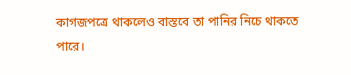কাগজপত্রে থাকলেও বাস্তবে তা পানির নিচে থাকতে পারে।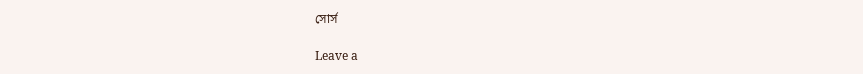সোর্স

Leave a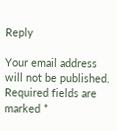Reply

Your email address will not be published. Required fields are marked *